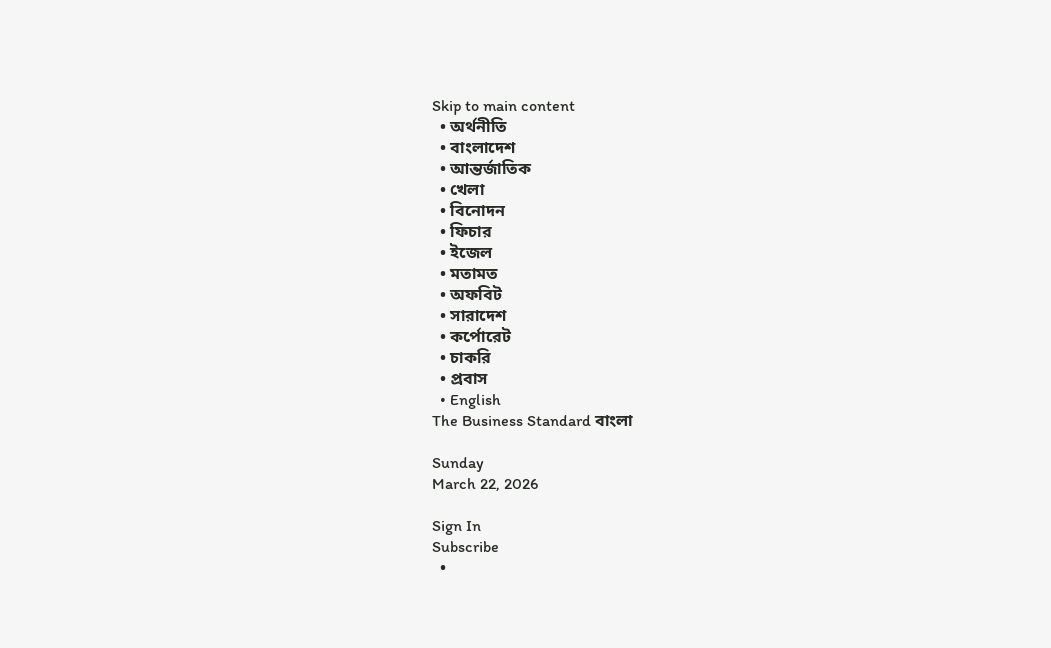Skip to main content
  • অর্থনীতি
  • বাংলাদেশ
  • আন্তর্জাতিক
  • খেলা
  • বিনোদন
  • ফিচার
  • ইজেল
  • মতামত
  • অফবিট
  • সারাদেশ
  • কর্পোরেট
  • চাকরি
  • প্রবাস
  • English
The Business Standard বাংলা

Sunday
March 22, 2026

Sign In
Subscribe
  •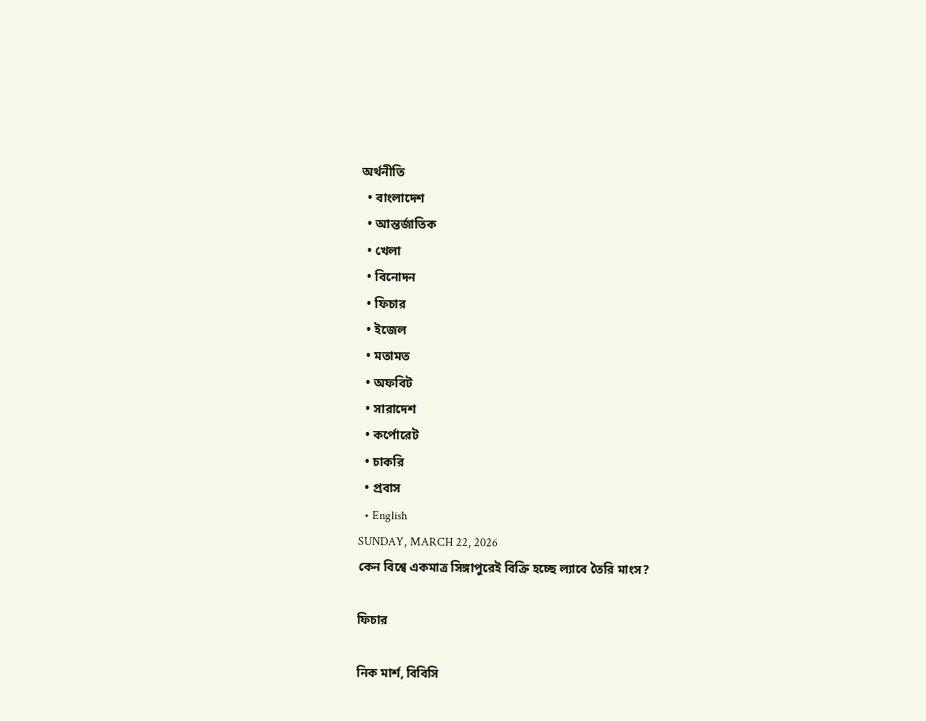অর্থনীতি
  • বাংলাদেশ
  • আন্তর্জাতিক
  • খেলা
  • বিনোদন
  • ফিচার
  • ইজেল
  • মতামত
  • অফবিট
  • সারাদেশ
  • কর্পোরেট
  • চাকরি
  • প্রবাস
  • English
SUNDAY, MARCH 22, 2026
কেন বিশ্বে একমাত্র সিঙ্গাপুরেই বিক্রি হচ্ছে ল্যাবে তৈরি মাংস?

ফিচার

নিক মার্শ, বিবিসি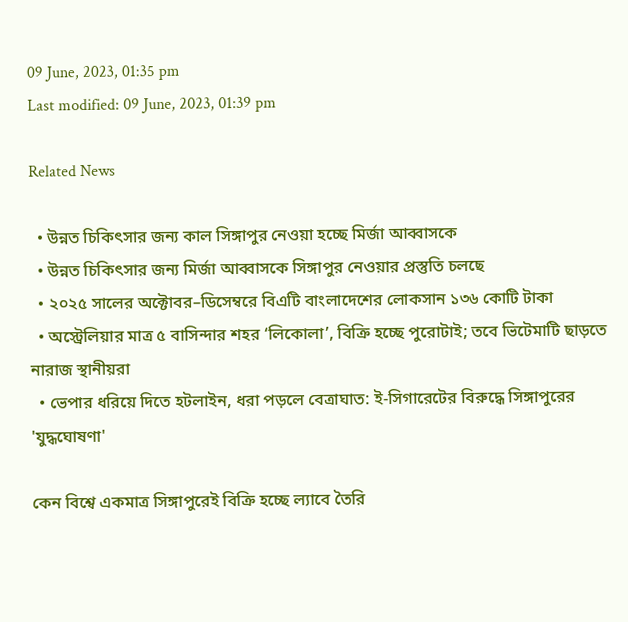09 June, 2023, 01:35 pm
Last modified: 09 June, 2023, 01:39 pm

Related News

  • উন্নত চিকিৎসার জন্য কাল সিঙ্গাপুর নেওয়া হচ্ছে মির্জা আব্বাসকে
  • উন্নত চিকিৎসার জন্য মির্জা আব্বাসকে সিঙ্গাপুর নেওয়ার প্রস্তুতি চলছে
  • ২০২৫ সালের অক্টোবর–ডিসেম্বরে বিএটি বাংলাদেশের লোকসান ১৩৬ কোটি টাকা
  • অস্ট্রেলিয়ার মাত্র ৫ বাসিন্দার শহর ‘লিকোলা’, বিক্রি হচ্ছে পুরোটাই; তবে ভিটেমাটি ছাড়তে নারাজ স্থানীয়রা
  • ভেপার ধরিয়ে দিতে হটলাইন, ধরা পড়লে বেত্রাঘাত: ই-সিগারেটের বিরুদ্ধে সিঙ্গাপুরের 'যুদ্ধঘোষণা'

কেন বিশ্বে একমাত্র সিঙ্গাপুরেই বিক্রি হচ্ছে ল্যাবে তৈরি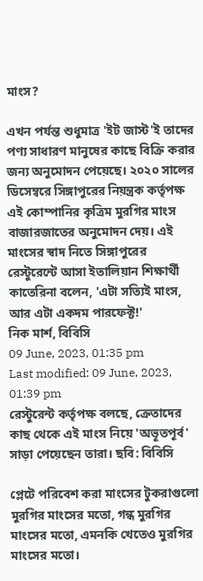মাংস?

এখন পর্যন্ত শুধুমাত্র 'ইট জাস্ট'ই তাদের পণ্য সাধারণ মানুষের কাছে বিক্রি করার জন্য অনুমোদন পেয়েছে। ২০২০ সালের ডিসেম্বরে সিঙ্গাপুরের নিয়ন্ত্রক কর্তৃপক্ষ এই কোম্পানির কৃত্রিম মুরগির মাংস বাজারজাতের অনুমোদন দেয়। এই মাংসের স্বাদ নিতে সিঙ্গাপুরের রেস্টুরেন্টে আসা ইতালিয়ান শিক্ষার্থী কাতেরিনা বলেন, 'এটা সত্যিই মাংস, আর এটা একদম পারফেক্ট!'
নিক মার্শ, বিবিসি
09 June, 2023, 01:35 pm
Last modified: 09 June, 2023, 01:39 pm
রেস্টুরেন্ট কর্তৃপক্ষ বলছে, ক্রেতাদের কাছ থেকে এই মাংস নিয়ে 'অভূতপূর্ব' সাড়া পেয়েছেন তারা। ছবি: বিবিসি

প্লেটে পরিবেশ করা মাংসের টুকরাগুলো মুরগির মাংসের মতো, গন্ধ মুরগির মাংসের মতো, এমনকি খেতেও মুরগির মাংসের মতো।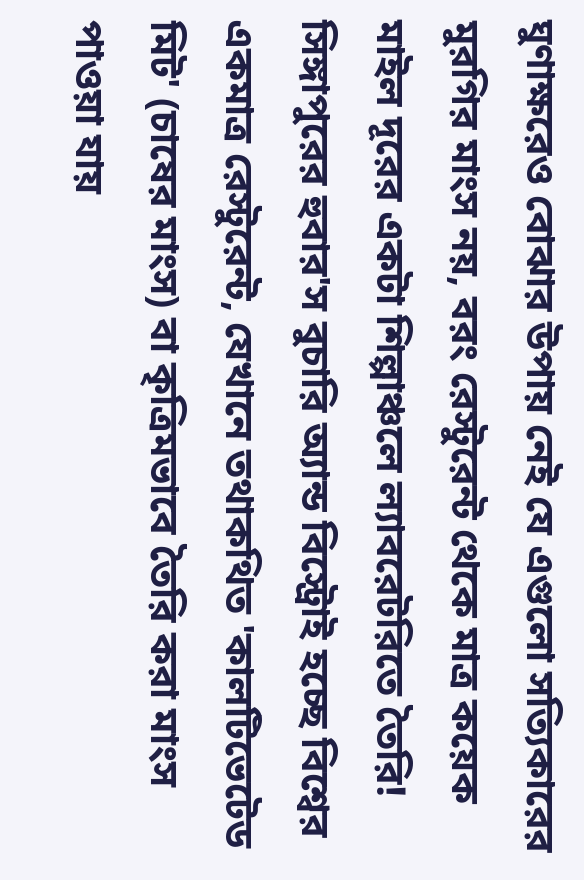ঘুণাক্ষরেও বোঝার উপায় নেই যে এগুলো সত্যিকারের মুরগির মাংস নয়, বরং রেস্টুরেন্ট থেকে মাত্র কয়েক মাইল দূরের একটা শিল্পাঞ্চলে ল্যাবরেটরিতে তৈরি! সিঙ্গাপুরের হুবার'স বুচারি অ্যান্ড বিস্ট্রোই হচ্ছে বিশ্বের একমাত্র রেস্টুরেন্ট, যেখানে তথাকথিত 'কালটিভেটেড মিট' (চাষের মাংস) বা কৃত্রিমভাবে তৈরি করা মাংস পাওয়া যায়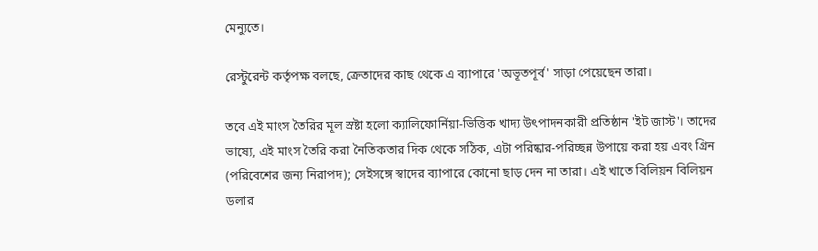মেন্যুতে।

রেস্টুরেন্ট কর্তৃপক্ষ বলছে, ক্রেতাদের কাছ থেকে এ ব্যাপারে 'অভূতপূর্ব' সাড়া পেয়েছেন তারা।

তবে এই মাংস তৈরির মূল স্রষ্টা হলো ক্যালিফোর্নিয়া-ভিত্তিক খাদ্য উৎপাদনকারী প্রতিষ্ঠান 'ইট জাস্ট'। তাদের ভাষ্যে, এই মাংস তৈরি করা নৈতিকতার দিক থেকে সঠিক, এটা পরিষ্কার-পরিচ্ছন্ন উপায়ে করা হয় এবং গ্রিন (পরিবেশের জন্য নিরাপদ); সেইসঙ্গে স্বাদের ব্যাপারে কোনো ছাড় দেন না তারা। এই খাতে বিলিয়ন বিলিয়ন ডলার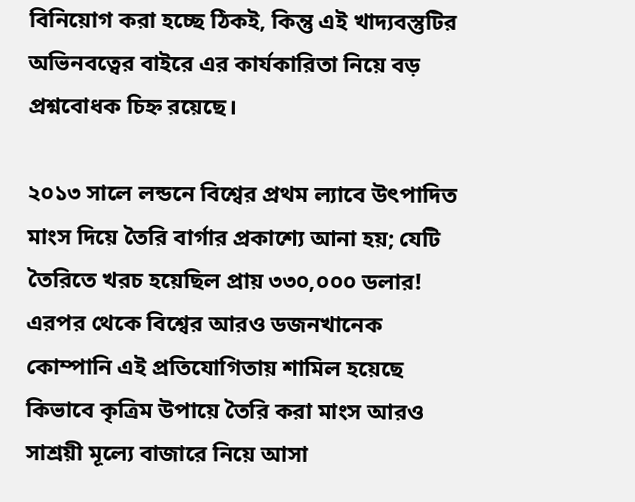বিনিয়োগ করা হচ্ছে ঠিকই, কিন্তু এই খাদ্যবস্তুটির অভিনবত্বের বাইরে এর কার্যকারিতা নিয়ে বড় প্রশ্নবোধক চিহ্ন রয়েছে।

২০১৩ সালে লন্ডনে বিশ্বের প্রথম ল্যাবে উৎপাদিত মাংস দিয়ে তৈরি বার্গার প্রকাশ্যে আনা হয়; যেটি তৈরিতে খরচ হয়েছিল প্রায় ৩৩০,০০০ ডলার! এরপর থেকে বিশ্বের আরও ডজনখানেক কোম্পানি এই প্রতিযোগিতায় শামিল হয়েছে কিভাবে কৃত্রিম উপায়ে তৈরি করা মাংস আরও সাশ্রয়ী মূল্যে বাজারে নিয়ে আসা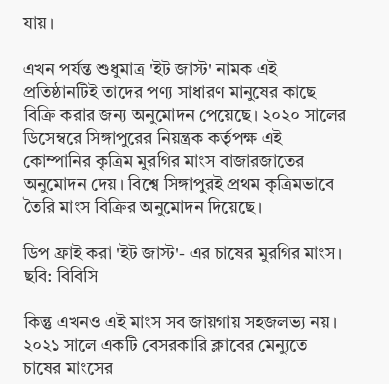যায়।

এখন পর্যন্ত শুধুমাত্র 'ইট জাস্ট' নামক এই প্রতিষ্ঠানটিই তাদের পণ্য সাধারণ মানুষের কাছে বিক্রি করার জন্য অনুমোদন পেয়েছে। ২০২০ সালের ডিসেম্বরে সিঙ্গাপুরের নিয়ন্ত্রক কর্তৃপক্ষ এই কোম্পানির কৃত্রিম মুরগির মাংস বাজারজাতের অনুমোদন দেয়। বিশ্বে সিঙ্গাপুরই প্রথম কৃত্রিমভাবে তৈরি মাংস বিক্রির অনুমোদন দিয়েছে।

ডিপ ফ্রাই করা 'ইট জাস্ট'- এর চাষের মুরগির মাংস। ছবি: বিবিসি

কিন্তু এখনও এই মাংস সব জায়গায় সহজলভ্য নয়। ২০২১ সালে একটি বেসরকারি ক্লাবের মেন্যুতে চাষের মাংসের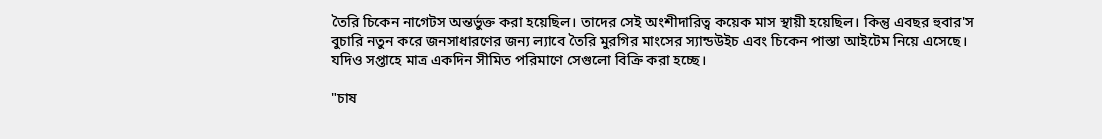তৈরি চিকেন নাগেটস অন্তর্ভুক্ত করা হয়েছিল। তাদের সেই অংশীদারিত্ব কয়েক মাস স্থায়ী হয়েছিল। কিন্তু এবছর হুবার'স বুচারি নতুন করে জনসাধারণের জন্য ল্যাবে তৈরি মুরগির মাংসের স্যান্ডউইচ এবং চিকেন পাস্তা আইটেম নিয়ে এসেছে। যদিও সপ্তাহে মাত্র একদিন সীমিত পরিমাণে সেগুলো বিক্রি করা হচ্ছে।

"চাষ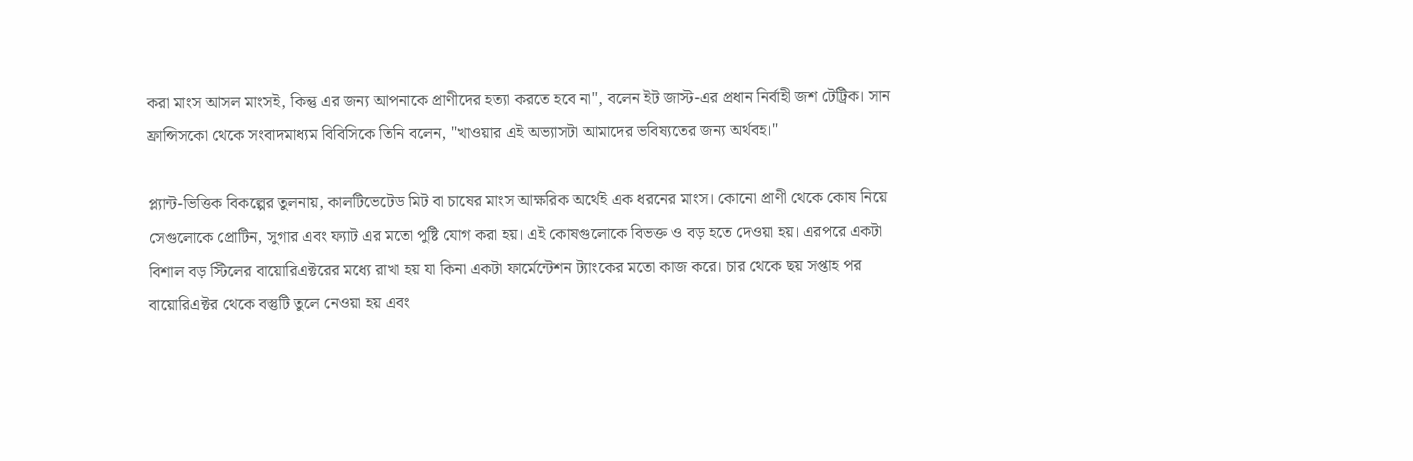করা মাংস আসল মাংসই, কিন্তু এর জন্য আপনাকে প্রাণীদের হত্যা করতে হবে না", বলেন ইট জাস্ট-এর প্রধান নির্বাহী জশ টেট্রিক। সান ফ্রান্সিসকো থেকে সংবাদমাধ্যম বিবিসিকে তিনি বলেন, "খাওয়ার এই অভ্যাসটা আমাদের ভবিষ্যতের জন্য অর্থবহ।"

প্ল্যান্ট-ভিত্তিক বিকল্পের তুলনায়, কালটিভেটেড মিট বা চাষের মাংস আক্ষরিক অর্থেই এক ধরনের মাংস। কোনো প্রাণী থেকে কোষ নিয়ে সেগুলোকে প্রোটিন, সুগার এবং ফ্যাট এর মতো পুষ্টি যোগ করা হয়। এই কোষগুলোকে বিভক্ত ও বড় হতে দেওয়া হয়। এরপরে একটা বিশাল বড় স্টিলের বায়োরিএক্টরের মধ্যে রাখা হয় যা কিনা একটা ফার্মেন্টেশন ট্যাংকের মতো কাজ করে। চার থেকে ছয় সপ্তাহ পর বায়োরিএক্টর থেকে বস্তুটি তুলে নেওয়া হয় এবং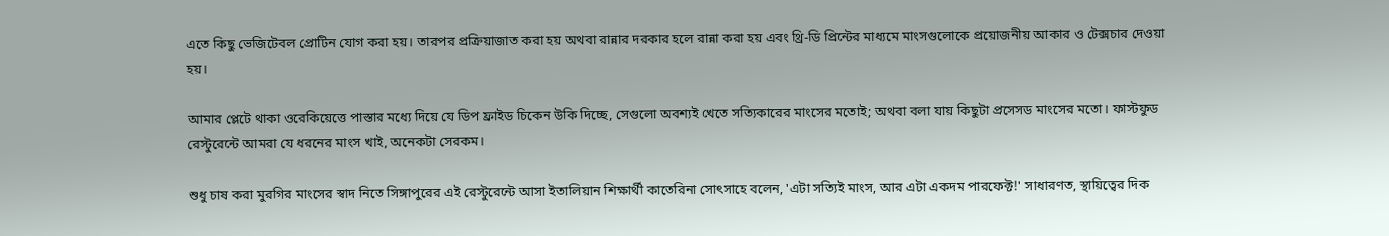এতে কিছু ভেজিটেবল প্রোটিন যোগ করা হয়। তারপর প্রক্রিয়াজাত করা হয় অথবা রান্নার দরকার হলে রান্না করা হয় এবং থ্রি-ডি প্রিন্টের মাধ্যমে মাংসগুলোকে প্রয়োজনীয় আকার ও টেক্সচার দেওয়া হয়।

আমার প্লেটে থাকা ওরেকিয়েত্তে পাস্তার মধ্যে দিয়ে যে ডিপ ফ্রাইড চিকেন উকি দিচ্ছে, সেগুলো অবশ্যই খেতে সত্যিকারের মাংসের মতোই; অথবা বলা যায় কিছুটা প্রসেসড মাংসের মতো। ফাস্টফুড রেস্টুরেন্টে আমরা যে ধরনের মাংস খাই, অনেকটা সেরকম।

শুধু চাষ করা মুরগির মাংসের স্বাদ নিতে সিঙ্গাপুরের এই রেস্টুরেন্টে আসা ইতালিয়ান শিক্ষার্থী কাতেরিনা সোৎসাহে বলেন, 'এটা সত্যিই মাংস, আর এটা একদম পারফেক্ট!' সাধারণত, স্থায়িত্বের দিক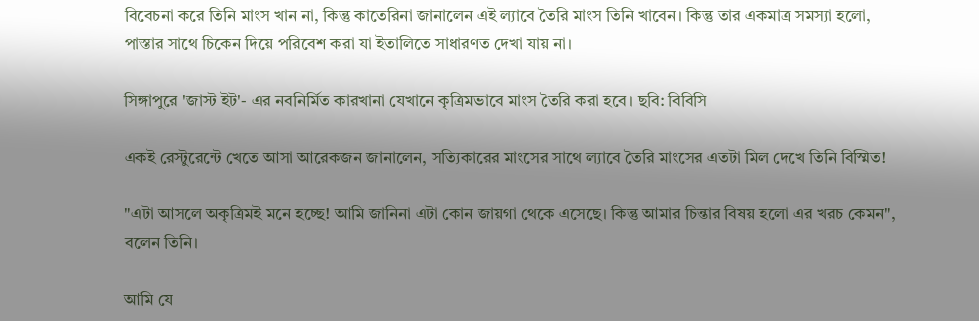বিবেচনা করে তিনি মাংস খান না, কিন্তু কাতেরিনা জানালেন এই ল্যাবে তৈরি মাংস তিনি খাবেন। কিন্তু তার একমাত্র সমস্যা হলো, পাস্তার সাথে চিকেন দিয়ে পরিবেশ করা যা ইতালিতে সাধারণত দেখা যায় না।

সিঙ্গাপুরে 'জাস্ট ইট'- এর নবনির্মিত কারখানা যেখানে কৃত্রিমভাবে মাংস তৈরি করা হবে। ছবি: বিবিসি

একই রেস্টুরেন্টে খেতে আসা আরেকজন জানালেন, সত্যিকারের মাংসের সাথে ল্যাবে তৈরি মাংসের এতটা মিল দেখে তিনি বিস্মিত!

"এটা আসলে অকৃত্রিমই মনে হচ্ছে! আমি জানিনা এটা কোন জায়গা থেকে এসেছে। কিন্তু আমার চিন্তার বিষয় হলো এর খরচ কেমন", বলেন তিনি।

আমি যে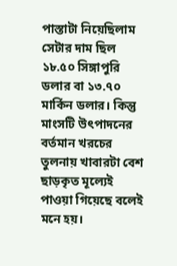পাস্তাটা নিয়েছিলাম সেটার দাম ছিল ১৮.৫০ সিঙ্গাপুরি ডলার বা ১৩.৭০ মার্কিন ডলার। কিন্তু মাংসটি উৎপাদনের বর্তমান খরচের তুলনায় খাবারটা বেশ ছাড়কৃত মূল্যেই পাওয়া গিয়েছে বলেই মনে হয়।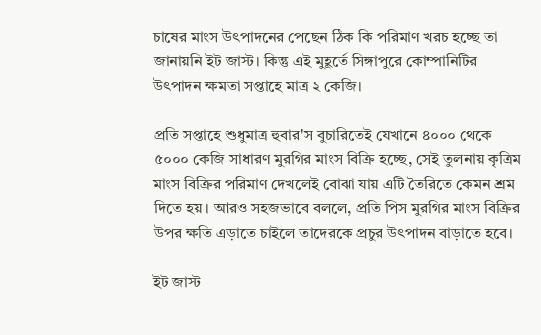চাষের মাংস উৎপাদনের পেছেন ঠিক কি পরিমাণ খরচ হচ্ছে তা জানায়নি ইট জাস্ট। কিন্তু এই মুহূর্তে সিঙ্গাপুরে কোম্পানিটির উৎপাদন ক্ষমতা সপ্তাহে মাত্র ২ কেজি।

প্রতি সপ্তাহে শুধুমাত্র হুবার'স বুচারিতেই যেখানে ৪০০০ থেকে ৫০০০ কেজি সাধারণ মুরগির মাংস বিক্রি হচ্ছে, সেই তুলনায় কৃত্রিম মাংস বিক্রির পরিমাণ দেখলেই বোঝা যায় এটি তৈরিতে কেমন শ্রম দিতে হয়। আরও সহজভাবে বললে, প্রতি পিস মুরগির মাংস বিক্রির উপর ক্ষতি এড়াতে চাইলে তাদেরকে প্রচুর উৎপাদন বাড়াতে হবে।

ইট জাস্ট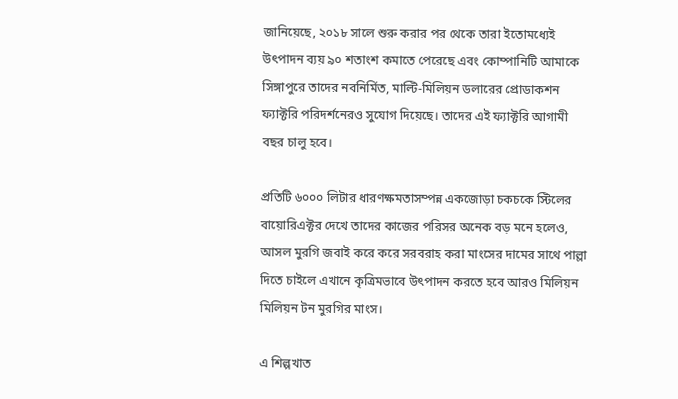জানিয়েছে, ২০১৮ সালে শুরু করার পর থেকে তারা ইতোমধ্যেই উৎপাদন ব্যয় ৯০ শতাংশ কমাতে পেরেছে এবং কোম্পানিটি আমাকে সিঙ্গাপুরে তাদের নবনির্মিত, মাল্টি-মিলিয়ন ডলারের প্রোডাকশন ফ্যাক্টরি পরিদর্শনেরও সুযোগ দিয়েছে। তাদের এই ফ্যাক্টরি আগামী বছর চালু হবে।

প্রতিটি ৬০০০ লিটার ধারণক্ষমতাসম্পন্ন একজোড়া চকচকে স্টিলের বায়োরিএক্টর দেখে তাদের কাজের পরিসর অনেক বড় মনে হলেও, আসল মুরগি জবাই করে করে সরবরাহ করা মাংসের দামের সাথে পাল্লা দিতে চাইলে এখানে কৃত্রিমভাবে উৎপাদন করতে হবে আরও মিলিয়ন মিলিয়ন টন মুরগির মাংস।

এ শিল্পখাত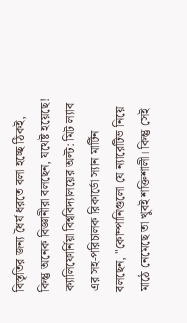বিস্তৃতির জন্য ধৈর্য ধরতে বলা হচ্ছে ঠিকই, কিন্তু অনেক বিজ্ঞানীরা বলছেন, যথেষ্ট হয়েছে! ক্যালিফোর্নিয়া বিশ্ববিদ্যালয়ের অল্ট: মিট ল্যাব এর সহ-পরিচালক রিকার্ডো স্যান মার্টিন বলছেন, "কোম্পানিগুলো যে ন্যারেটিভ নিয়ে মাঠে নেমেছে তা খুবই শক্তিশালী। কিন্তু সেই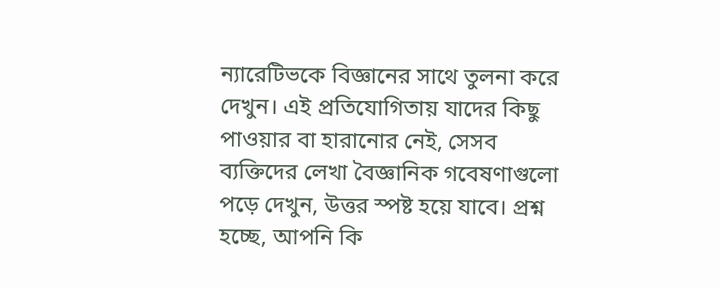ন্যারেটিভকে বিজ্ঞানের সাথে তুলনা করে দেখুন। এই প্রতিযোগিতায় যাদের কিছু পাওয়ার বা হারানোর নেই, সেসব ব্যক্তিদের লেখা বৈজ্ঞানিক গবেষণাগুলো পড়ে দেখুন, উত্তর স্পষ্ট হয়ে যাবে। প্রশ্ন হচ্ছে, আপনি কি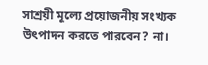সাশ্রয়ী মূল্যে প্রয়োজনীয় সংখ্যক উৎপাদন করতে পারবেন? না।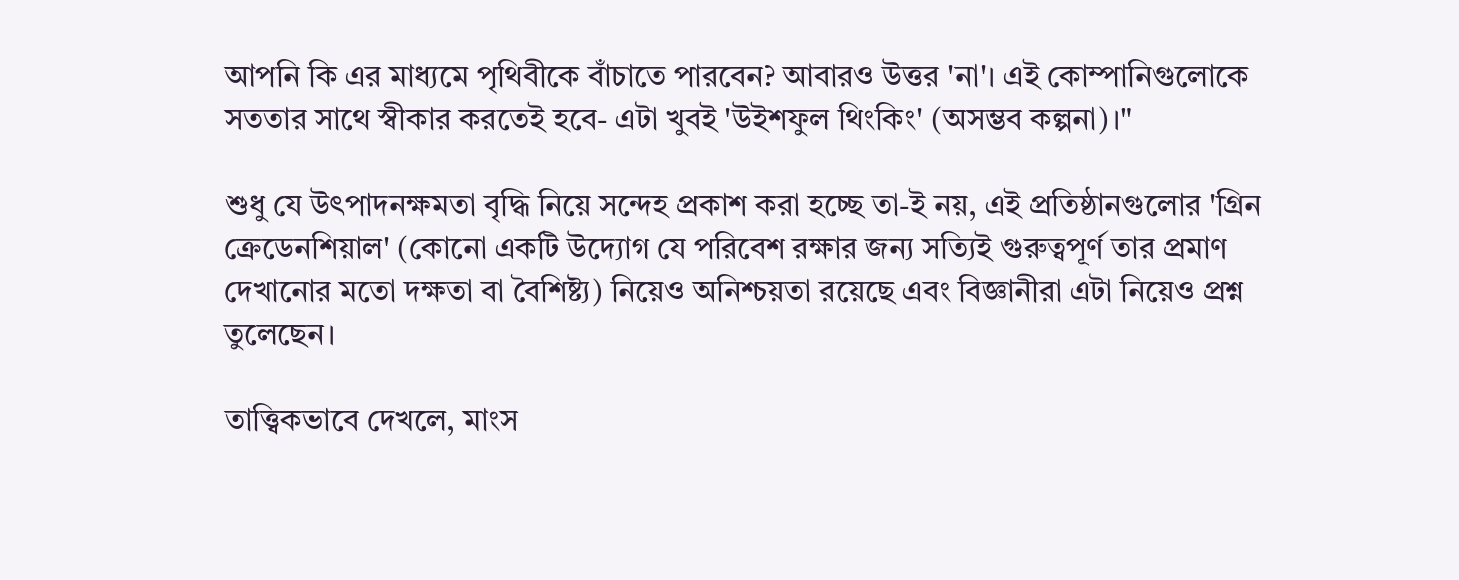আপনি কি এর মাধ্যমে পৃথিবীকে বাঁচাতে পারবেন? আবারও উত্তর 'না'। এই কোম্পানিগুলোকে সততার সাথে স্বীকার করতেই হবে- এটা খুবই 'উইশফুল থিংকিং' (অসম্ভব কল্পনা)।"

শুধু যে উৎপাদনক্ষমতা বৃদ্ধি নিয়ে সন্দেহ প্রকাশ করা হচ্ছে তা-ই নয়, এই প্রতিষ্ঠানগুলোর 'গ্রিন ক্রেডেনশিয়াল' (কোনো একটি উদ্যোগ যে পরিবেশ রক্ষার জন্য সত্যিই গুরুত্বপূর্ণ তার প্রমাণ দেখানোর মতো দক্ষতা বা বৈশিষ্ট্য) নিয়েও অনিশ্চয়তা রয়েছে এবং বিজ্ঞানীরা এটা নিয়েও প্রশ্ন তুলেছেন।

তাত্ত্বিকভাবে দেখলে, মাংস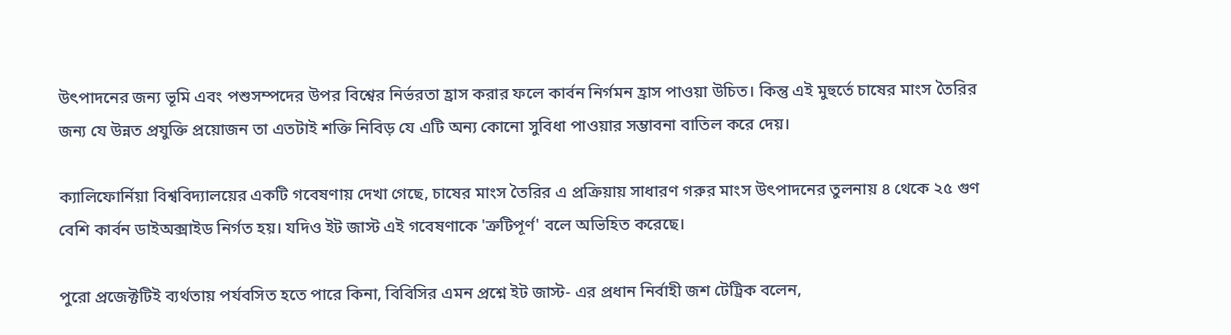উৎপাদনের জন্য ভূমি এবং পশুসম্পদের উপর বিশ্বের নির্ভরতা হ্রাস করার ফলে কার্বন নির্গমন হ্রাস পাওয়া উচিত। কিন্তু এই মুহুর্তে চাষের মাংস তৈরির জন্য যে উন্নত প্রযুক্তি প্রয়োজন তা এতটাই শক্তি নিবিড় যে এটি অন্য কোনো সুবিধা পাওয়ার সম্ভাবনা বাতিল করে দেয়।

ক্যালিফোর্নিয়া বিশ্ববিদ্যালয়ের একটি গবেষণায় দেখা গেছে, চাষের মাংস তৈরির এ প্রক্রিয়ায় সাধারণ গরুর মাংস উৎপাদনের তুলনায় ৪ থেকে ২৫ গুণ বেশি কার্বন ডাইঅক্সাইড নির্গত হয়। যদিও ইট জাস্ট এই গবেষণাকে 'ত্রুটিপূর্ণ' বলে অভিহিত করেছে।

পুরো প্রজেক্টটিই ব্যর্থতায় পর্যবসিত হতে পারে কিনা, বিবিসির এমন প্রশ্নে ইট জাস্ট- এর প্রধান নির্বাহী জশ টেট্রিক বলেন,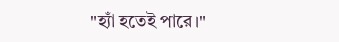"হ্যাঁ হতেই পারে।"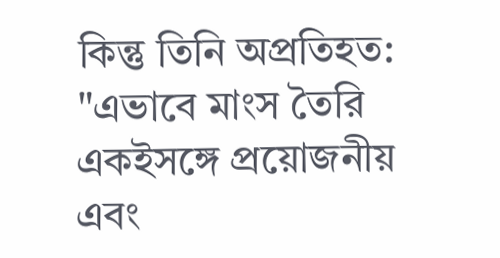কিন্তু তিনি অপ্রতিহত: "এভাবে মাংস তৈরি একইসঙ্গে প্রয়োজনীয় এবং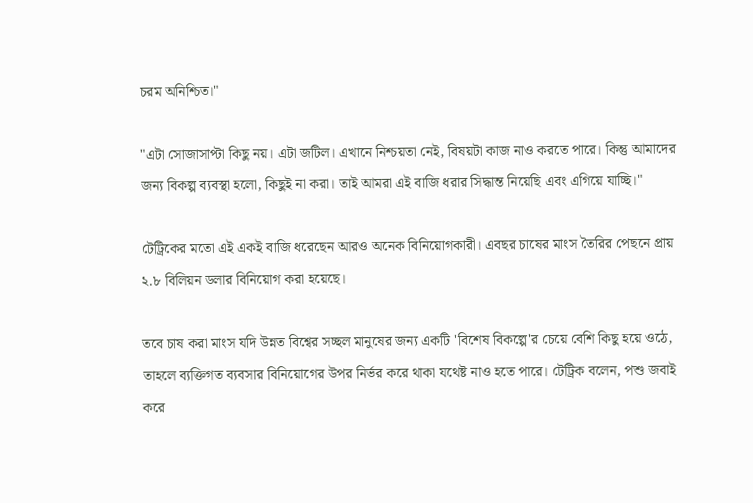চরম অনিশ্চিত।"

"এটা সোজাসাপ্টা কিছু নয়। এটা জটিল। এখানে নিশ্চয়তা নেই, বিষয়টা কাজ নাও করতে পারে। কিন্তু আমাদের জন্য বিকল্প ব্যবস্থা হলো, কিছুই না করা। তাই আমরা এই বাজি ধরার সিদ্ধান্ত নিয়েছি এবং এগিয়ে যাচ্ছি।"

টেট্রিকের মতো এই একই বাজি ধরেছেন আরও অনেক বিনিয়োগকারী। এবছর চাষের মাংস তৈরির পেছনে প্রায় ২.৮ বিলিয়ন ডলার বিনিয়োগ করা হয়েছে।

তবে চাষ করা মাংস যদি উন্নত বিশ্বের সচ্ছল মানুষের জন্য একটি 'বিশেষ বিকল্পে'র চেয়ে বেশি কিছু হয়ে ওঠে, তাহলে ব্যক্তিগত ব্যবসার বিনিয়োগের উপর নির্ভর করে থাকা যথেষ্ট নাও হতে পারে। টেট্রিক বলেন, পশু জবাই করে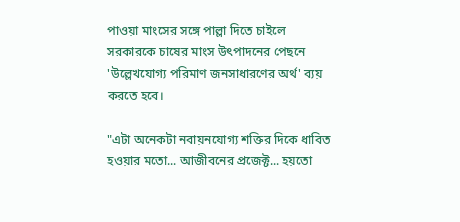পাওয়া মাংসের সঙ্গে পাল্লা দিতে চাইলে সরকারকে চাষের মাংস উৎপাদনের পেছনে 'উল্লেখযোগ্য পরিমাণ জনসাধারণের অর্থ' ব্যয় করতে হবে।

"এটা অনেকটা নবায়নযোগ্য শক্তির দিকে ধাবিত হওয়ার মতো... আজীবনের প্রজেক্ট... হয়তো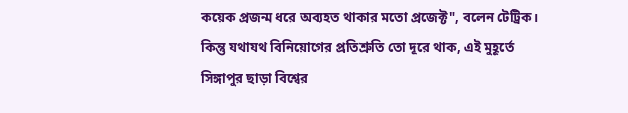কয়েক প্রজন্ম ধরে অব্যহত থাকার মতো প্রজেক্ট", বলেন টেট্রিক। কিন্তু যথাযথ বিনিয়োগের প্রতিশ্রুতি তো দূরে থাক, এই মুহূর্তে সিঙ্গাপুর ছাড়া বিশ্বের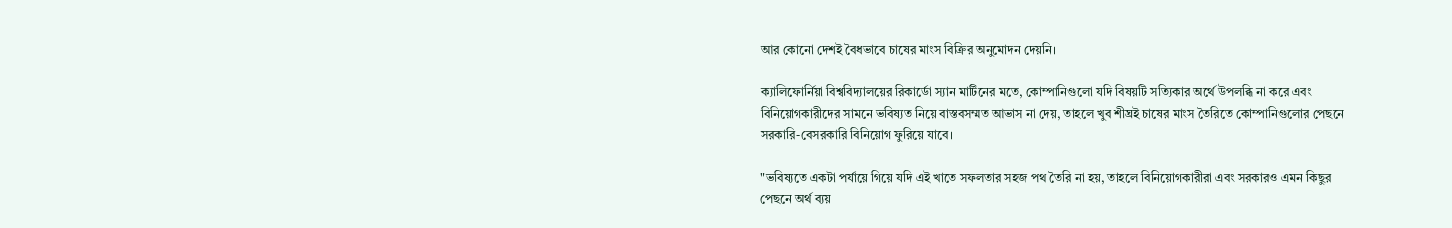আর কোনো দেশই বৈধভাবে চাষের মাংস বিক্রির অনুমোদন দেয়নি।

ক্যালিফোর্নিয়া বিশ্ববিদ্যালয়ের রিকার্ডো স্যান মার্টিনের মতে, কোম্পানিগুলো যদি বিষয়টি সত্যিকার অর্থে উপলব্ধি না করে এবং বিনিয়োগকারীদের সামনে ভবিষ্যত নিয়ে বাস্তবসম্মত আভাস না দেয়, তাহলে খুব শীঘ্রই চাষের মাংস তৈরিতে কোম্পানিগুলোর পেছনে সরকারি-বেসরকারি বিনিয়োগ ফুরিয়ে যাবে।

"ভবিষ্যতে একটা পর্যায়ে গিয়ে যদি এই খাতে সফলতার সহজ পথ তৈরি না হয়, তাহলে বিনিয়োগকারীরা এবং সরকারও এমন কিছুর পেছনে অর্থ ব্যয়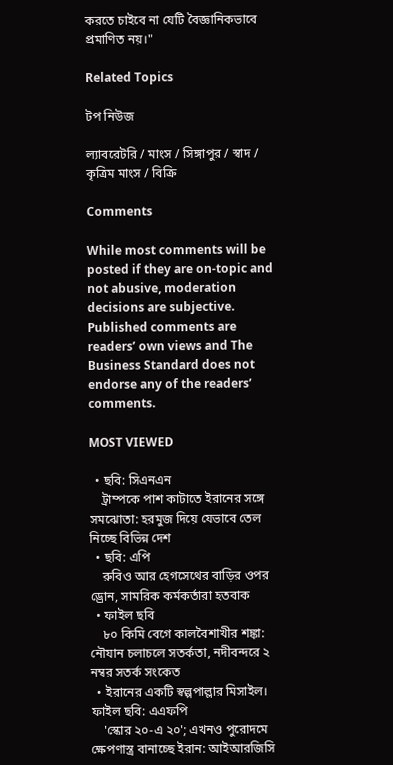করতে চাইবে না যেটি বৈজ্ঞানিকভাবে প্রমাণিত নয়।"

Related Topics

টপ নিউজ

ল্যাবরেটরি / মাংস / সিঙ্গাপুর / স্বাদ / কৃত্রিম মাংস / বিক্রি

Comments

While most comments will be posted if they are on-topic and not abusive, moderation decisions are subjective. Published comments are readers’ own views and The Business Standard does not endorse any of the readers’ comments.

MOST VIEWED

  • ছবি: সিএনএন
    ট্রাম্পকে পাশ কাটাতে ইরানের সঙ্গে সমঝোতা: হরমুজ দিয়ে যেভাবে তেল নিচ্ছে বিভিন্ন দেশ
  • ছবি: এপি
    রুবিও আর হেগসেথের বাড়ির ওপর ড্রোন, সামরিক কর্মকর্তারা হতবাক
  • ফাইল ছবি
    ৮০ কিমি বেগে কালবৈশাখীর শঙ্কা: নৌযান চলাচলে সতর্কতা, নদীবন্দরে ২ নম্বর সতর্ক সংকেত
  • ইরানের একটি স্বল্পপাল্লার মিসাইল। ফাইল ছবি: এএফপি
    'স্কোর ২০-এ ২০'; এখনও পুরোদমে ক্ষেপণাস্ত্র বানাচ্ছে ইরান: আইআরজিসি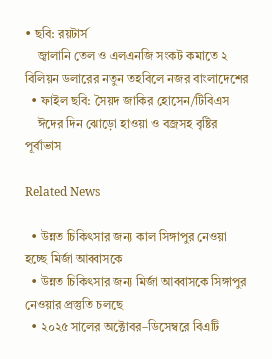• ছবি: রয়টার্স
    জ্বালানি তেল ও এলএনজি সংকট কমাতে ২ বিলিয়ন ডলারের নতুন তহবিলে নজর বাংলাদেশের
  • ফাইল ছবি: সৈয়দ জাকির হোসেন/টিবিএস
    ঈদের দিন ঝোড়ো হাওয়া ও বজ্রসহ বৃষ্টির পূর্বাভাস

Related News

  • উন্নত চিকিৎসার জন্য কাল সিঙ্গাপুর নেওয়া হচ্ছে মির্জা আব্বাসকে
  • উন্নত চিকিৎসার জন্য মির্জা আব্বাসকে সিঙ্গাপুর নেওয়ার প্রস্তুতি চলছে
  • ২০২৫ সালের অক্টোবর–ডিসেম্বরে বিএটি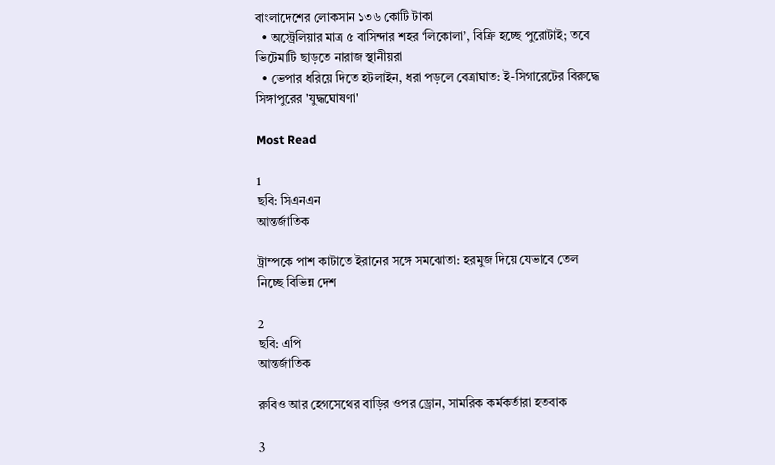বাংলাদেশের লোকসান ১৩৬ কোটি টাকা
  • অস্ট্রেলিয়ার মাত্র ৫ বাসিন্দার শহর ‘লিকোলা’, বিক্রি হচ্ছে পুরোটাই; তবে ভিটেমাটি ছাড়তে নারাজ স্থানীয়রা
  • ভেপার ধরিয়ে দিতে হটলাইন, ধরা পড়লে বেত্রাঘাত: ই-সিগারেটের বিরুদ্ধে সিঙ্গাপুরের 'যুদ্ধঘোষণা'

Most Read

1
ছবি: সিএনএন
আন্তর্জাতিক

ট্রাম্পকে পাশ কাটাতে ইরানের সঙ্গে সমঝোতা: হরমুজ দিয়ে যেভাবে তেল নিচ্ছে বিভিন্ন দেশ

2
ছবি: এপি
আন্তর্জাতিক

রুবিও আর হেগসেথের বাড়ির ওপর ড্রোন, সামরিক কর্মকর্তারা হতবাক

3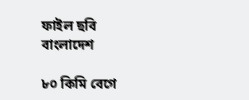ফাইল ছবি
বাংলাদেশ

৮০ কিমি বেগে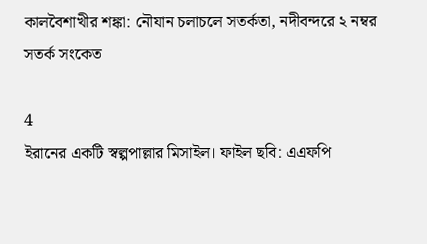কালবৈশাখীর শঙ্কা: নৌযান চলাচলে সতর্কতা, নদীবন্দরে ২ নম্বর সতর্ক সংকেত

4
ইরানের একটি স্বল্পপাল্লার মিসাইল। ফাইল ছবি: এএফপি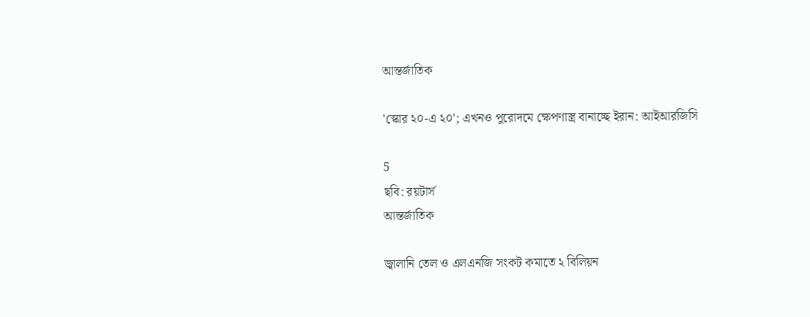আন্তর্জাতিক

'স্কোর ২০-এ ২০'; এখনও পুরোদমে ক্ষেপণাস্ত্র বানাচ্ছে ইরান: আইআরজিসি

5
ছবি: রয়টার্স
আন্তর্জাতিক

জ্বালানি তেল ও এলএনজি সংকট কমাতে ২ বিলিয়ন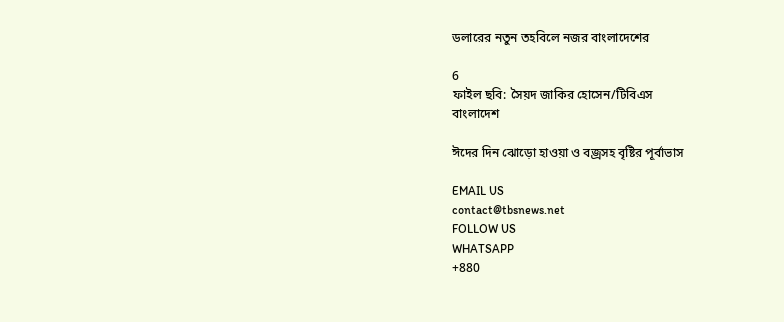ডলারের নতুন তহবিলে নজর বাংলাদেশের

6
ফাইল ছবি: সৈয়দ জাকির হোসেন/টিবিএস
বাংলাদেশ

ঈদের দিন ঝোড়ো হাওয়া ও বজ্রসহ বৃষ্টির পূর্বাভাস

EMAIL US
contact@tbsnews.net
FOLLOW US
WHATSAPP
+880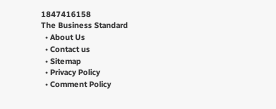1847416158
The Business Standard
  • About Us
  • Contact us
  • Sitemap
  • Privacy Policy
  • Comment Policy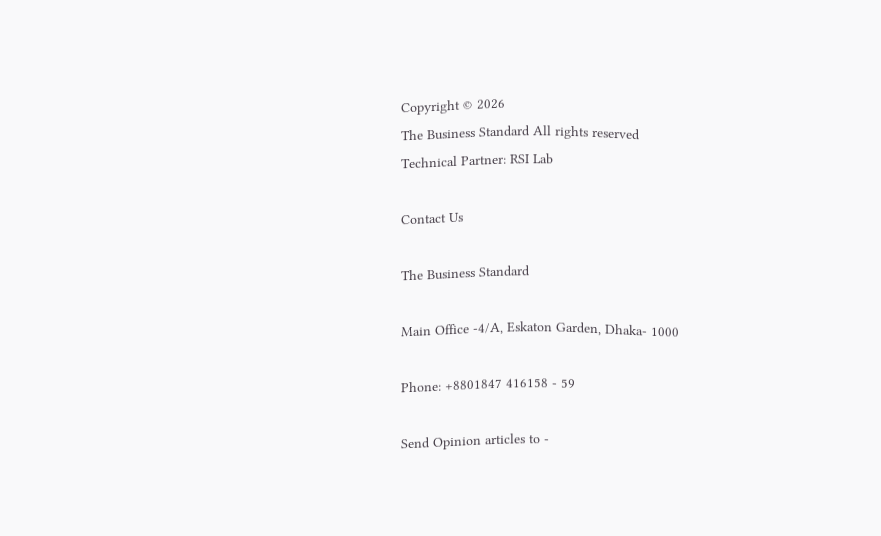Copyright © 2026
The Business Standard All rights reserved
Technical Partner: RSI Lab

Contact Us

The Business Standard

Main Office -4/A, Eskaton Garden, Dhaka- 1000

Phone: +8801847 416158 - 59

Send Opinion articles to -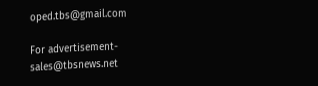oped.tbs@gmail.com

For advertisement- sales@tbsnews.net